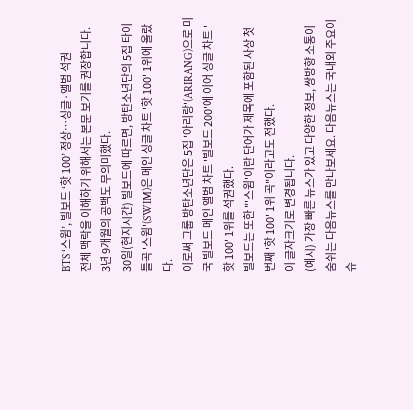BTS ‘스윔’, 빌보드 ‘핫 100’ 정상…싱글·앨범 석권
전체 맥락을 이해하기 위해서는 본문 보기를 권장합니다.
3년 9개월의 공백도 무의미했다.
30일(현지시간) 빌보드에 따르면, 방탄소년단의 5집 타이틀곡 '스윔'(SWIM)은 메인 싱글 차트 '핫 100' 1위에 올랐다.
이로써 그룹 방탄소년단은 5집 '아리랑'(ARIRANG)으로 미국 빌보드 메인 앨범 차트 '빌보드 200'에 이어 싱글 차트 '핫 100' 1위를 석권했다.
빌보드는 또한 "'스윔'이란 단어가 제목에 포함된 사상 첫 번째 '핫 100' 1위 곡"이라고도 전했다.
이 글자크기로 변경됩니다.
(예시) 가장 빠른 뉴스가 있고 다양한 정보, 쌍방향 소통이 숨쉬는 다음뉴스를 만나보세요. 다음뉴스는 국내외 주요이슈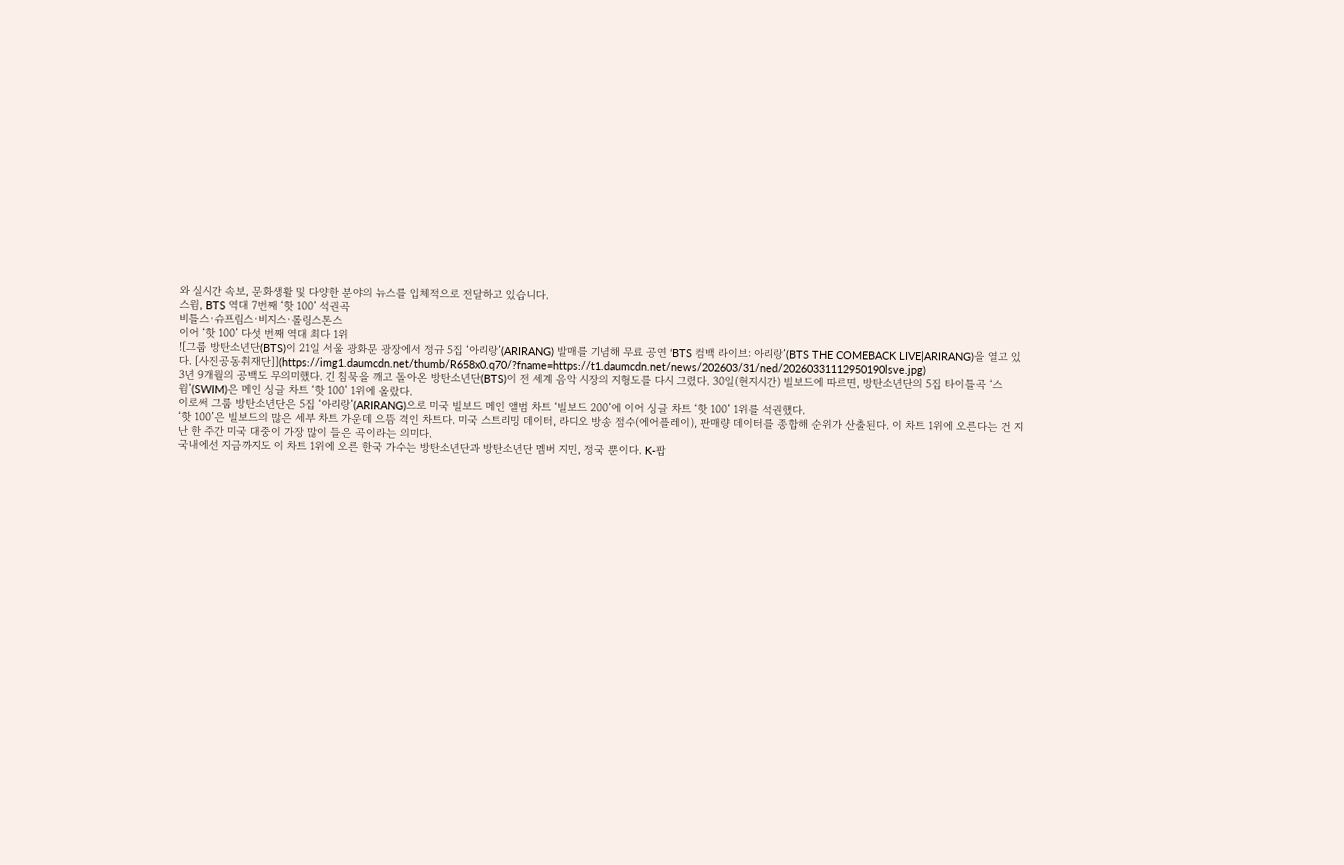와 실시간 속보, 문화생활 및 다양한 분야의 뉴스를 입체적으로 전달하고 있습니다.
스윔, BTS 역대 7번째 ‘핫 100’ 석권곡
비틀스·슈프림스·비지스·롤링스톤스
이어 ‘핫 100’ 다섯 번째 역대 최다 1위
![그룹 방탄소년단(BTS)이 21일 서울 광화문 광장에서 정규 5집 ‘아리랑’(ARIRANG) 발매를 기념해 무료 공연 ‘BTS 컴백 라이브: 아리랑’(BTS THE COMEBACK LIVE|ARIRANG)을 열고 있다. [사진공동취재단]](https://img1.daumcdn.net/thumb/R658x0.q70/?fname=https://t1.daumcdn.net/news/202603/31/ned/20260331112950190lsve.jpg)
3년 9개월의 공백도 무의미했다. 긴 침묵을 깨고 돌아온 방탄소년단(BTS)이 전 세계 음악 시장의 지형도를 다시 그렸다. 30일(현지시간) 빌보드에 따르면, 방탄소년단의 5집 타이틀곡 ‘스윔’(SWIM)은 메인 싱글 차트 ‘핫 100’ 1위에 올랐다.
이로써 그룹 방탄소년단은 5집 ‘아리랑’(ARIRANG)으로 미국 빌보드 메인 앨범 차트 ‘빌보드 200’에 이어 싱글 차트 ‘핫 100’ 1위를 석권했다.
‘핫 100’은 빌보드의 많은 세부 차트 가운데 으뜸 격인 차트다. 미국 스트리밍 데이터, 라디오 방송 점수(에어플레이), 판매량 데이터를 종합해 순위가 산출된다. 이 차트 1위에 오른다는 건 지난 한 주간 미국 대중이 가장 많이 들은 곡이라는 의미다.
국내에선 지금까지도 이 차트 1위에 오른 한국 가수는 방탄소년단과 방탄소년단 멤버 지민, 정국 뿐이다. K-팝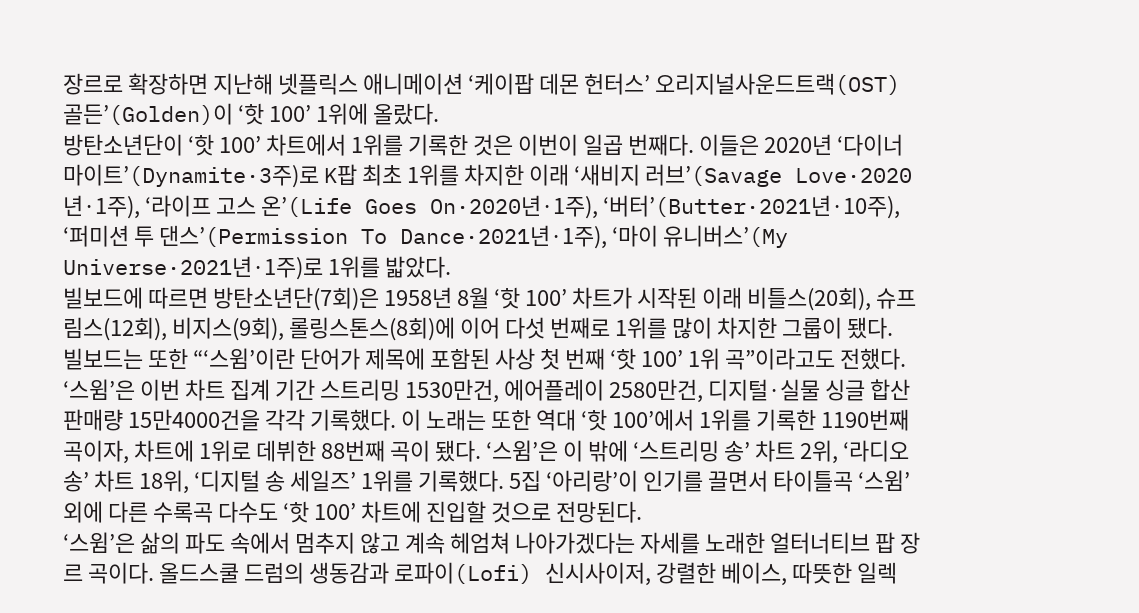장르로 확장하면 지난해 넷플릭스 애니메이션 ‘케이팝 데몬 헌터스’ 오리지널사운드트랙(OST) 골든’(Golden)이 ‘핫 100’ 1위에 올랐다.
방탄소년단이 ‘핫 100’ 차트에서 1위를 기록한 것은 이번이 일곱 번째다. 이들은 2020년 ‘다이너마이트’(Dynamite·3주)로 K팝 최초 1위를 차지한 이래 ‘새비지 러브’(Savage Love·2020년·1주), ‘라이프 고스 온’(Life Goes On·2020년·1주), ‘버터’(Butter·2021년·10주), ‘퍼미션 투 댄스’(Permission To Dance·2021년·1주), ‘마이 유니버스’(My Universe·2021년·1주)로 1위를 밟았다.
빌보드에 따르면 방탄소년단(7회)은 1958년 8월 ‘핫 100’ 차트가 시작된 이래 비틀스(20회), 슈프림스(12회), 비지스(9회), 롤링스톤스(8회)에 이어 다섯 번째로 1위를 많이 차지한 그룹이 됐다.
빌보드는 또한 “‘스윔’이란 단어가 제목에 포함된 사상 첫 번째 ‘핫 100’ 1위 곡”이라고도 전했다.
‘스윔’은 이번 차트 집계 기간 스트리밍 1530만건, 에어플레이 2580만건, 디지털·실물 싱글 합산 판매량 15만4000건을 각각 기록했다. 이 노래는 또한 역대 ‘핫 100’에서 1위를 기록한 1190번째 곡이자, 차트에 1위로 데뷔한 88번째 곡이 됐다. ‘스윔’은 이 밖에 ‘스트리밍 송’ 차트 2위, ‘라디오 송’ 차트 18위, ‘디지털 송 세일즈’ 1위를 기록했다. 5집 ‘아리랑’이 인기를 끌면서 타이틀곡 ‘스윔’ 외에 다른 수록곡 다수도 ‘핫 100’ 차트에 진입할 것으로 전망된다.
‘스윔’은 삶의 파도 속에서 멈추지 않고 계속 헤엄쳐 나아가겠다는 자세를 노래한 얼터너티브 팝 장르 곡이다. 올드스쿨 드럼의 생동감과 로파이(Lofi) 신시사이저, 강렬한 베이스, 따뜻한 일렉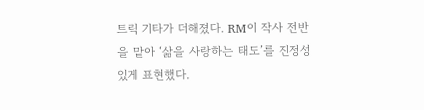트릭 기타가 더해졌다. RM이 작사 전반을 맡아 ‘삶을 사랑하는 태도’를 진정성 있게 표현했다.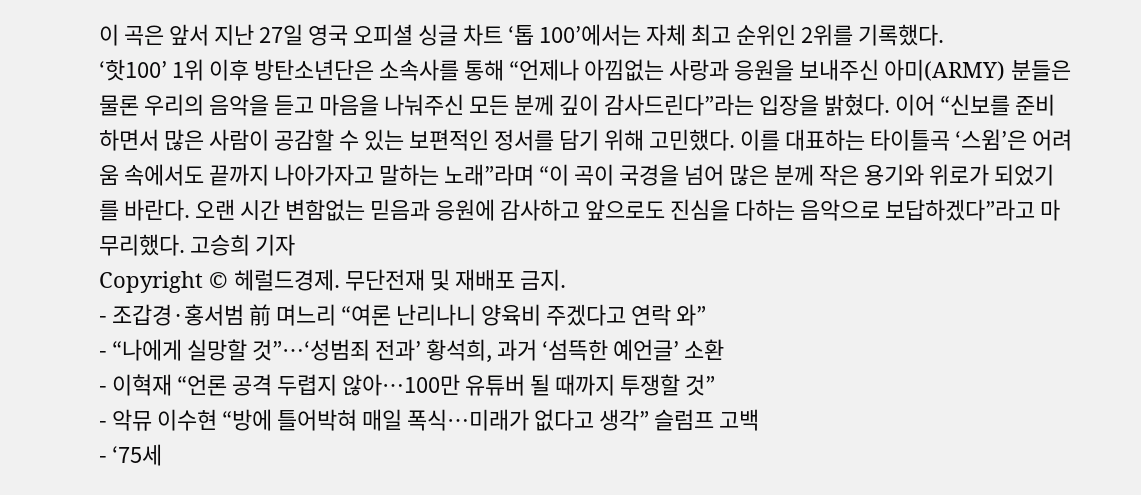이 곡은 앞서 지난 27일 영국 오피셜 싱글 차트 ‘톱 100’에서는 자체 최고 순위인 2위를 기록했다.
‘핫100’ 1위 이후 방탄소년단은 소속사를 통해 “언제나 아낌없는 사랑과 응원을 보내주신 아미(ARMY) 분들은 물론 우리의 음악을 듣고 마음을 나눠주신 모든 분께 깊이 감사드린다”라는 입장을 밝혔다. 이어 “신보를 준비하면서 많은 사람이 공감할 수 있는 보편적인 정서를 담기 위해 고민했다. 이를 대표하는 타이틀곡 ‘스윔’은 어려움 속에서도 끝까지 나아가자고 말하는 노래”라며 “이 곡이 국경을 넘어 많은 분께 작은 용기와 위로가 되었기를 바란다. 오랜 시간 변함없는 믿음과 응원에 감사하고 앞으로도 진심을 다하는 음악으로 보답하겠다”라고 마무리했다. 고승희 기자
Copyright © 헤럴드경제. 무단전재 및 재배포 금지.
- 조갑경·홍서범 前 며느리 “여론 난리나니 양육비 주겠다고 연락 와”
- “나에게 실망할 것”…‘성범죄 전과’ 황석희, 과거 ‘섬뜩한 예언글’ 소환
- 이혁재 “언론 공격 두렵지 않아…100만 유튜버 될 때까지 투쟁할 것”
- 악뮤 이수현 “방에 틀어박혀 매일 폭식…미래가 없다고 생각” 슬럼프 고백
- ‘75세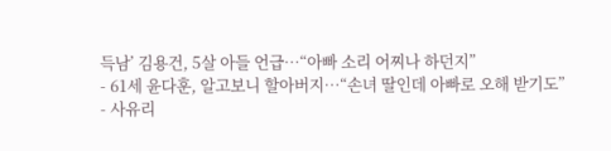득남’ 김용건, 5살 아들 언급…“아빠 소리 어찌나 하던지”
- 61세 윤다훈, 알고보니 할아버지…“손녀 딸인데 아빠로 오해 받기도”
- 사유리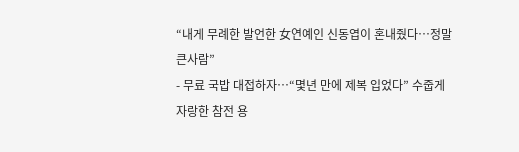“내게 무례한 발언한 女연예인 신동엽이 혼내줬다…정말 큰사람”
- 무료 국밥 대접하자…“몇년 만에 제복 입었다” 수줍게 자랑한 참전 용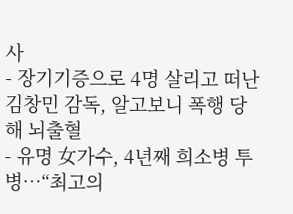사
- 장기기증으로 4명 살리고 떠난 김창민 감독, 알고보니 폭행 당해 뇌출혈
- 유명 女가수, 4년째 희소병 투병…“최고의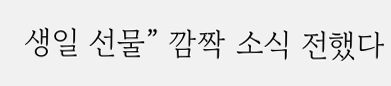생일 선물” 깜짝 소식 전했다